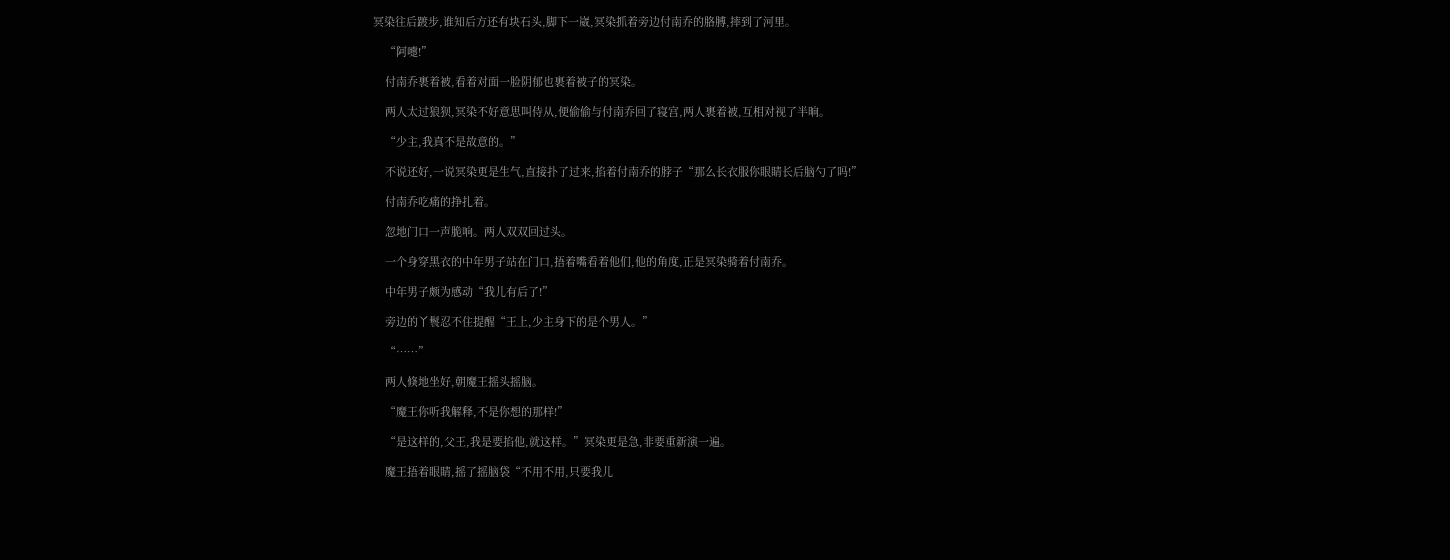冥染往后踱步,谁知后方还有块石头,脚下一崴,冥染抓着旁边付南乔的胳膊,摔到了河里。

    “阿嚏!”

    付南乔裹着被,看着对面一脸阴郁也裹着被子的冥染。

    两人太过狼狈,冥染不好意思叫侍从,便偷偷与付南乔回了寝宫,两人裹着被,互相对视了半晌。

    “少主,我真不是故意的。”

    不说还好,一说冥染更是生气,直接扑了过来,掐着付南乔的脖子“那么长衣服你眼睛长后脑勺了吗!”

    付南乔吃痛的挣扎着。

    忽地门口一声脆响。两人双双回过头。

    一个身穿黑衣的中年男子站在门口,捂着嘴看着他们,他的角度,正是冥染骑着付南乔。

    中年男子颇为感动“我儿有后了!”

    旁边的丫鬟忍不住提醒“王上,少主身下的是个男人。”

    “……”

    两人倏地坐好,朝魔王摇头摇脑。

    “魔王你听我解释,不是你想的那样!”

    “是这样的,父王,我是要掐他,就这样。”冥染更是急,非要重新演一遍。

    魔王捂着眼睛,摇了摇脑袋“不用不用,只要我儿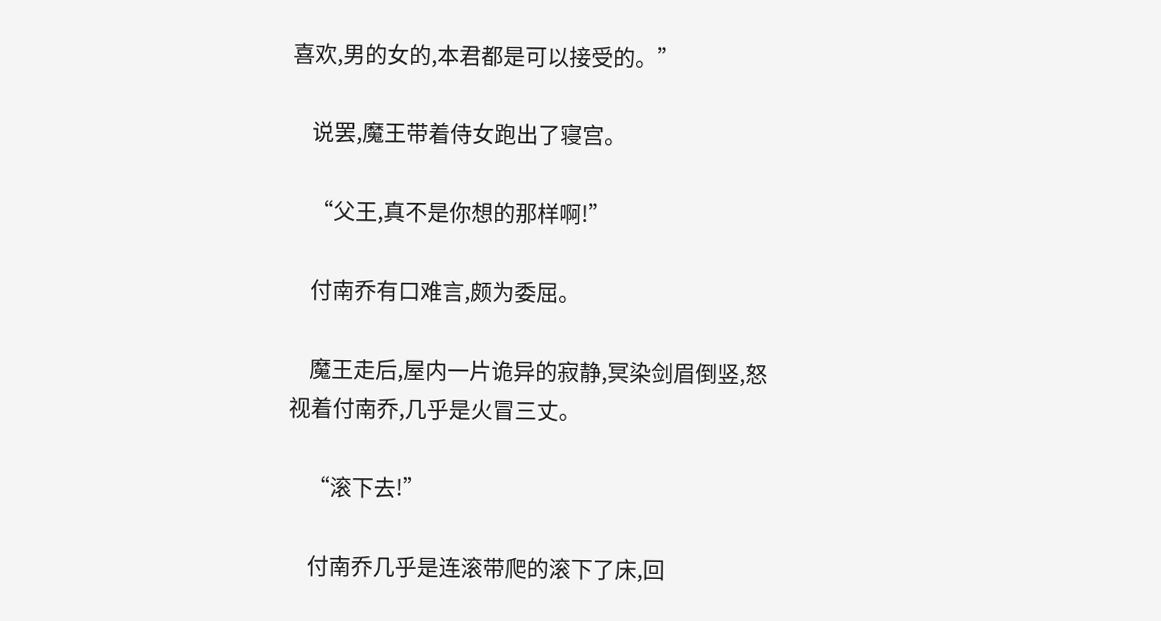喜欢,男的女的,本君都是可以接受的。”

    说罢,魔王带着侍女跑出了寝宫。

    “父王,真不是你想的那样啊!”

    付南乔有口难言,颇为委屈。

    魔王走后,屋内一片诡异的寂静,冥染剑眉倒竖,怒视着付南乔,几乎是火冒三丈。

    “滚下去!”

    付南乔几乎是连滚带爬的滚下了床,回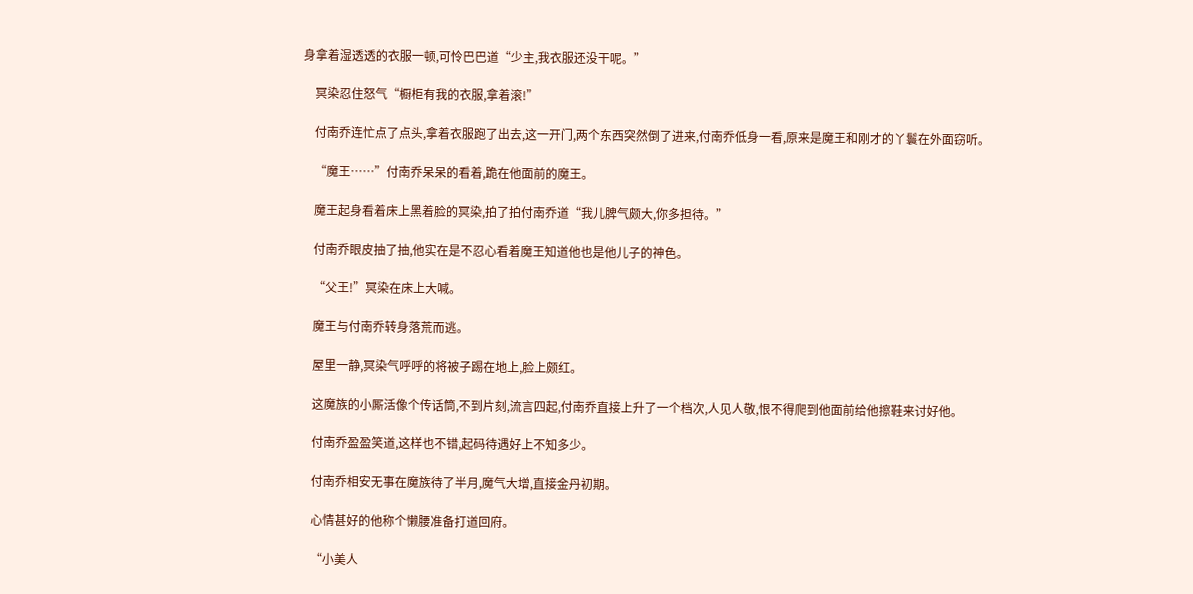身拿着湿透透的衣服一顿,可怜巴巴道“少主,我衣服还没干呢。”

    冥染忍住怒气“橱柜有我的衣服,拿着滚!”

    付南乔连忙点了点头,拿着衣服跑了出去,这一开门,两个东西突然倒了进来,付南乔低身一看,原来是魔王和刚才的丫鬟在外面窃听。

    “魔王……”付南乔呆呆的看着,跪在他面前的魔王。

    魔王起身看着床上黑着脸的冥染,拍了拍付南乔道“我儿脾气颇大,你多担待。”

    付南乔眼皮抽了抽,他实在是不忍心看着魔王知道他也是他儿子的神色。

    “父王!”冥染在床上大喊。

    魔王与付南乔转身落荒而逃。

    屋里一静,冥染气呼呼的将被子踢在地上,脸上颇红。

    这魔族的小厮活像个传话筒,不到片刻,流言四起,付南乔直接上升了一个档次,人见人敬,恨不得爬到他面前给他擦鞋来讨好他。

    付南乔盈盈笑道,这样也不错,起码待遇好上不知多少。

    付南乔相安无事在魔族待了半月,魔气大增,直接金丹初期。

    心情甚好的他称个懒腰准备打道回府。

    “小美人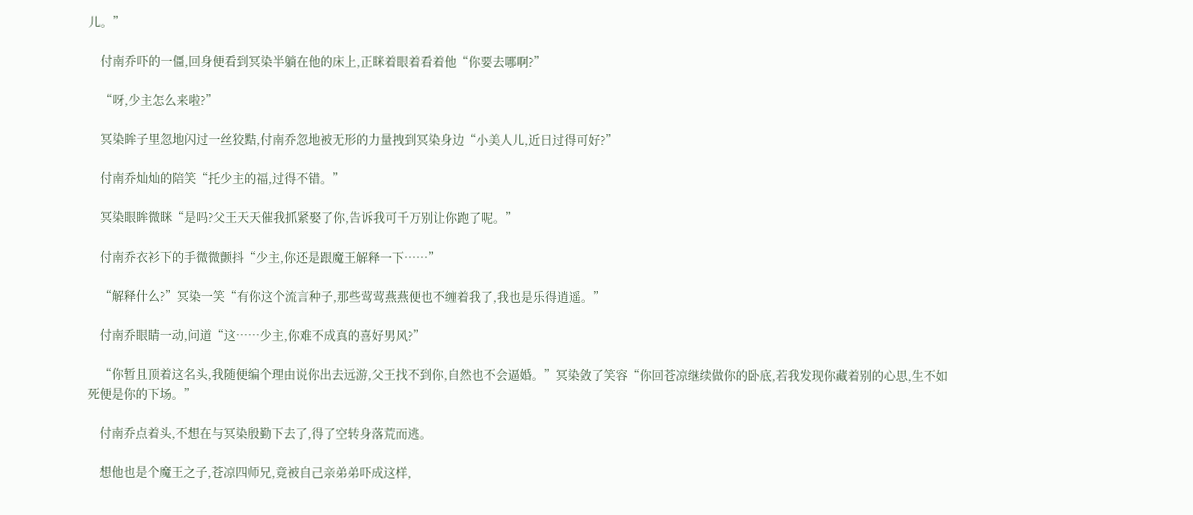儿。”

    付南乔吓的一僵,回身便看到冥染半躺在他的床上,正眯着眼着看着他“你要去哪啊?”

    “呀,少主怎么来啦?”

    冥染眸子里忽地闪过一丝狡黠,付南乔忽地被无形的力量拽到冥染身边“小美人儿,近日过得可好?”

    付南乔灿灿的陪笑“托少主的福,过得不错。”

    冥染眼眸微眯“是吗?父王天天催我抓紧娶了你,告诉我可千万别让你跑了呢。”

    付南乔衣衫下的手微微颤抖“少主,你还是跟魔王解释一下……”

    “解释什么?”冥染一笑“有你这个流言种子,那些莺莺燕燕便也不缠着我了,我也是乐得逍遥。”

    付南乔眼睛一动,问道“这……少主,你难不成真的喜好男风?”

    “你暂且顶着这名头,我随便编个理由说你出去远游,父王找不到你,自然也不会逼婚。”冥染敛了笑容“你回苍凉继续做你的卧底,若我发现你藏着别的心思,生不如死便是你的下场。”

    付南乔点着头,不想在与冥染殷勤下去了,得了空转身落荒而逃。

    想他也是个魔王之子,苍凉四师兄,竟被自己亲弟弟吓成这样,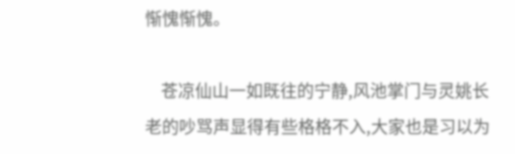惭愧惭愧。

    苍凉仙山一如既往的宁静,风池掌门与灵姚长老的吵骂声显得有些格格不入,大家也是习以为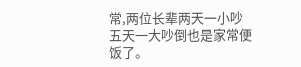常,两位长辈两天一小吵五天一大吵倒也是家常便饭了。